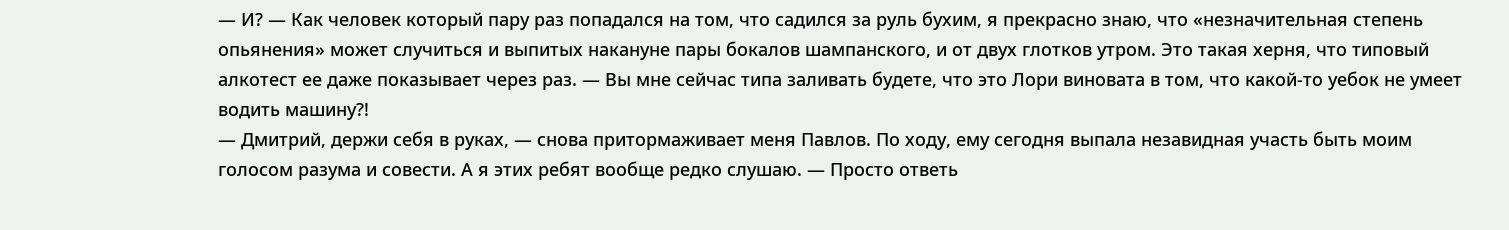— И? — Как человек который пару раз попадался на том, что садился за руль бухим, я прекрасно знаю, что «незначительная степень опьянения» может случиться и выпитых накануне пары бокалов шампанского, и от двух глотков утром. Это такая херня, что типовый алкотест ее даже показывает через раз. — Вы мне сейчас типа заливать будете, что это Лори виновата в том, что какой-то уебок не умеет водить машину?!
— Дмитрий, держи себя в руках, — снова притормаживает меня Павлов. По ходу, ему сегодня выпала незавидная участь быть моим голосом разума и совести. А я этих ребят вообще редко слушаю. — Просто ответь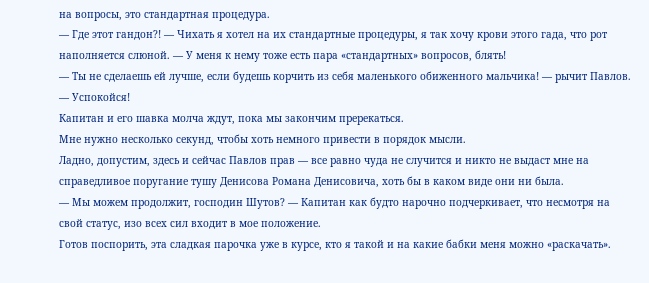на вопросы, это стандартная процедура.
— Где этот гандон?! — Чихать я хотел на их стандартные процедуры, я так хочу крови этого гада, что рот наполняется слюной. — У меня к нему тоже есть пара «стандартных» вопросов, блять!
— Ты не сделаешь ей лучше, если будешь корчить из себя маленького обиженного мальчика! — рычит Павлов. — Успокойся!
Капитан и его шавка молча ждут, пока мы закончим пререкаться.
Мне нужно несколько секунд, чтобы хоть немного привести в порядок мысли.
Ладно, допустим, здесь и сейчас Павлов прав — все равно чуда не случится и никто не выдаст мне на справедливое поругание тушу Денисова Романа Денисовича, хоть бы в каком виде они ни была.
— Мы можем продолжит, господин Шутов? — Капитан как будто нарочно подчеркивает, что несмотря на свой статус, изо всех сил входит в мое положение.
Готов поспорить, эта сладкая парочка уже в курсе, кто я такой и на какие бабки меня можно «раскачать».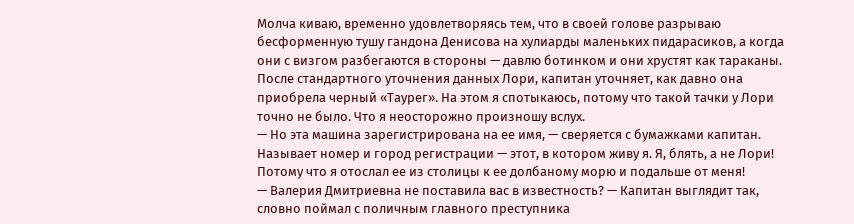Молча киваю, временно удовлетворяясь тем, что в своей голове разрываю бесформенную тушу гандона Денисова на хулиарды маленьких пидарасиков, а когда они с визгом разбегаются в стороны — давлю ботинком и они хрустят как тараканы.
После стандартного уточнения данных Лори, капитан уточняет, как давно она приобрела черный «Таурег». На этом я спотыкаюсь, потому что такой тачки у Лори точно не было. Что я неосторожно произношу вслух.
— Но эта машина зарегистрирована на ее имя, — сверяется с бумажками капитан.
Называет номер и город регистрации — этот, в котором живу я. Я, блять, а не Лори! Потому что я отослал ее из столицы к ее долбаному морю и подальше от меня!
— Валерия Дмитриевна не поставила вас в известность? — Капитан выглядит так, словно поймал с поличным главного преступника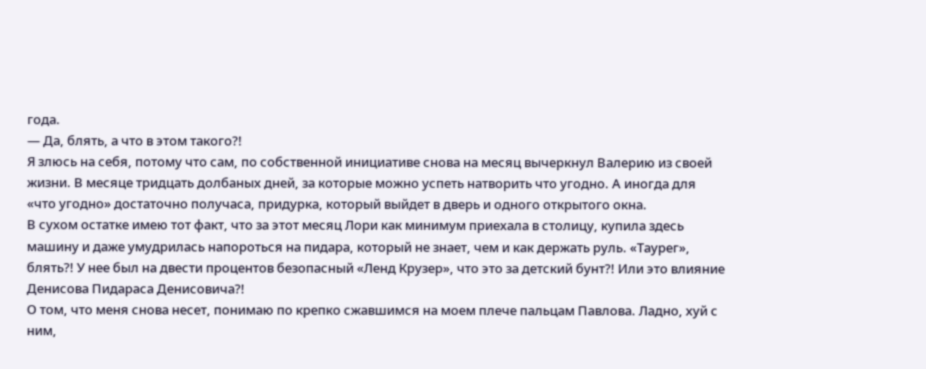года.
— Да, блять, а что в этом такого?!
Я злюсь на себя, потому что сам, по собственной инициативе снова на месяц вычеркнул Валерию из своей жизни. В месяце тридцать долбаных дней, за которые можно успеть натворить что угодно. А иногда для «что угодно» достаточно получаса, придурка, который выйдет в дверь и одного открытого окна.
В сухом остатке имею тот факт, что за этот месяц Лори как минимум приехала в столицу, купила здесь машину и даже умудрилась напороться на пидара, который не знает, чем и как держать руль. «Таурег», блять?! У нее был на двести процентов безопасный «Ленд Крузер», что это за детский бунт?! Или это влияние Денисова Пидараса Денисовича?!
О том, что меня снова несет, понимаю по крепко сжавшимся на моем плече пальцам Павлова. Ладно, хуй с ним,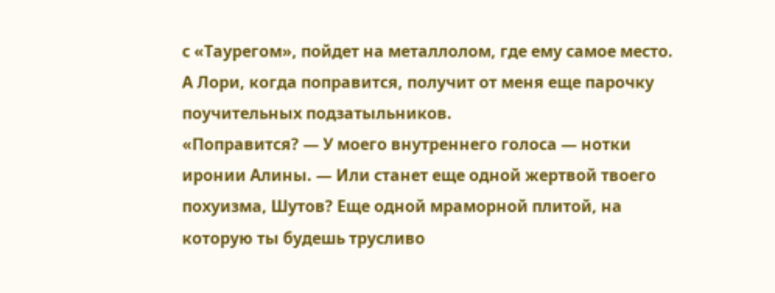с «Таурегом», пойдет на металлолом, где ему самое место. А Лори, когда поправится, получит от меня еще парочку поучительных подзатыльников.
«Поправится? — У моего внутреннего голоса — нотки иронии Алины. — Или станет еще одной жертвой твоего похуизма, Шутов? Еще одной мраморной плитой, на которую ты будешь трусливо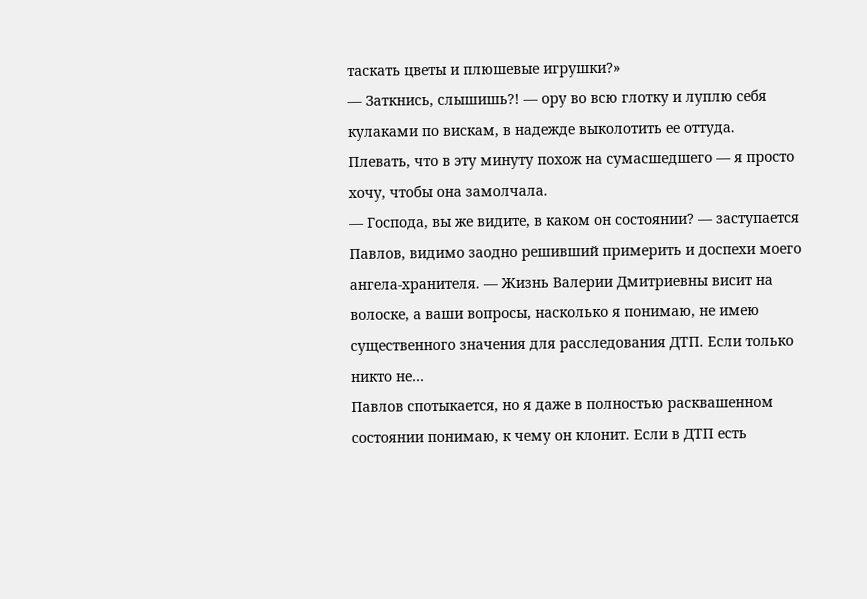таскать цветы и плюшевые игрушки?»
— Заткнись, слышишь?! — ору во всю глотку и луплю себя кулаками по вискам, в надежде выколотить ее оттуда.
Плевать, что в эту минуту похож на сумасшедшего — я просто хочу, чтобы она замолчала.
— Господа, вы же видите, в каком он состоянии? — заступается Павлов, видимо заодно решивший примерить и доспехи моего ангела-хранителя. — Жизнь Валерии Дмитриевны висит на волоске, а ваши вопросы, насколько я понимаю, не имею существенного значения для расследования ДТП. Если только никто не…
Павлов спотыкается, но я даже в полностью расквашенном состоянии понимаю, к чему он клонит. Если в ДТП есть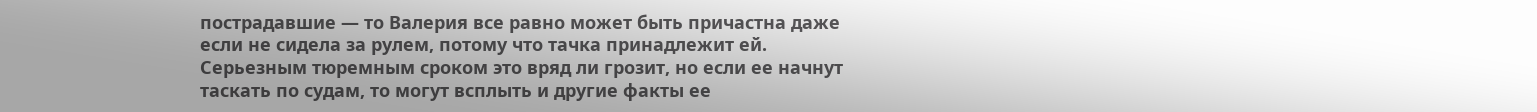пострадавшие — то Валерия все равно может быть причастна даже если не сидела за рулем, потому что тачка принадлежит ей. Серьезным тюремным сроком это вряд ли грозит, но если ее начнут таскать по судам, то могут всплыть и другие факты ее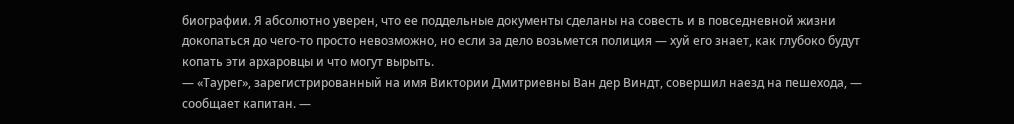биографии. Я абсолютно уверен, что ее поддельные документы сделаны на совесть и в повседневной жизни докопаться до чего-то просто невозможно, но если за дело возьмется полиция — хуй его знает, как глубоко будут копать эти архаровцы и что могут вырыть.
— «Таурег», зарегистрированный на имя Виктории Дмитриевны Ван дер Виндт, совершил наезд на пешехода, — сообщает капитан. —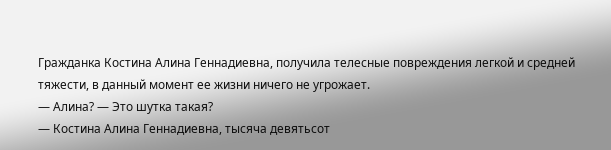Гражданка Костина Алина Геннадиевна, получила телесные повреждения легкой и средней тяжести, в данный момент ее жизни ничего не угрожает.
— Алина? — Это шутка такая?
— Костина Алина Геннадиевна, тысяча девятьсот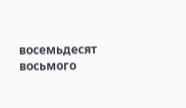восемьдесят восьмого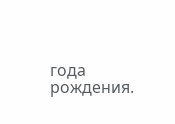года рождения.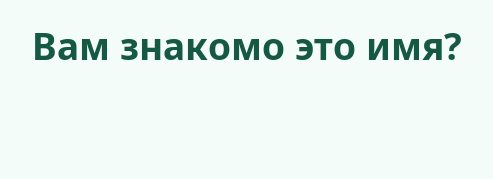Вам знакомо это имя?